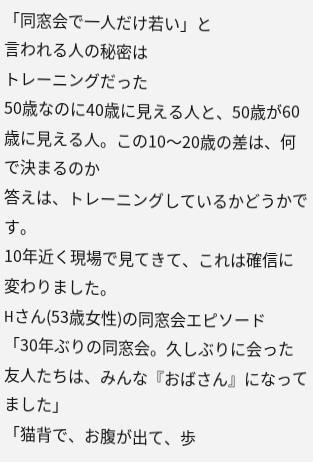「同窓会で一人だけ若い」と
言われる人の秘密は
トレーニングだった
50歳なのに40歳に見える人と、50歳が60歳に見える人。この10〜20歳の差は、何で決まるのか
答えは、トレーニングしているかどうかです。
10年近く現場で見てきて、これは確信に変わりました。
Hさん(53歳女性)の同窓会エピソード
「30年ぶりの同窓会。久しぶりに会った友人たちは、みんな『おばさん』になってました」
「猫背で、お腹が出て、歩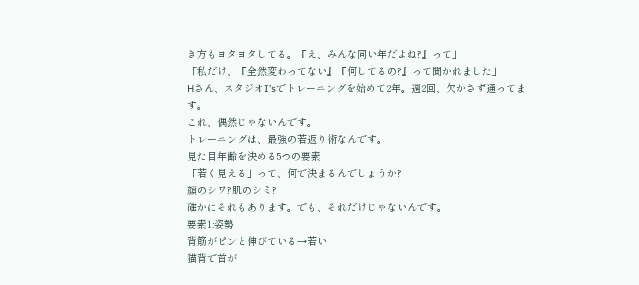き方もヨタヨタしてる。『え、みんな同い年だよね?』って」
「私だけ、『全然変わってない』『何してるの?』って聞かれました」
Hさん、スタジオI’sでトレーニングを始めて2年。週2回、欠かさず通ってます。
これ、偶然じゃないんです。
トレーニングは、最強の若返り術なんです。
見た目年齢を決める5つの要素
「若く見える」って、何で決まるんでしょうか?
顔のシワ?肌のシミ?
確かにそれもあります。でも、それだけじゃないんです。
要素1:姿勢
背筋がピンと伸びている→若い
猫背で首が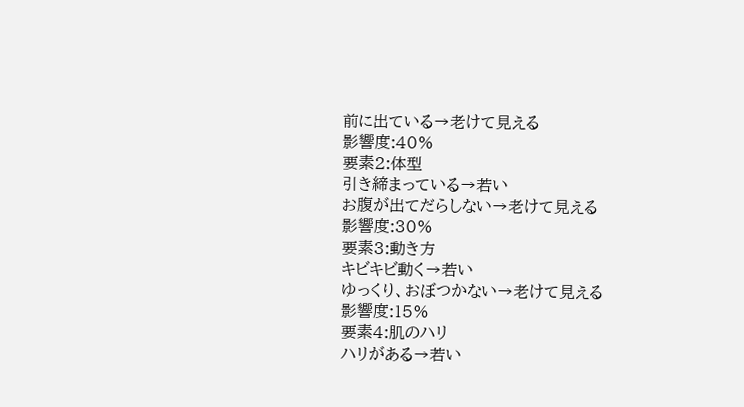前に出ている→老けて見える
影響度:40%
要素2:体型
引き締まっている→若い
お腹が出てだらしない→老けて見える
影響度:30%
要素3:動き方
キビキビ動く→若い
ゆっくり、おぼつかない→老けて見える
影響度:15%
要素4:肌のハリ
ハリがある→若い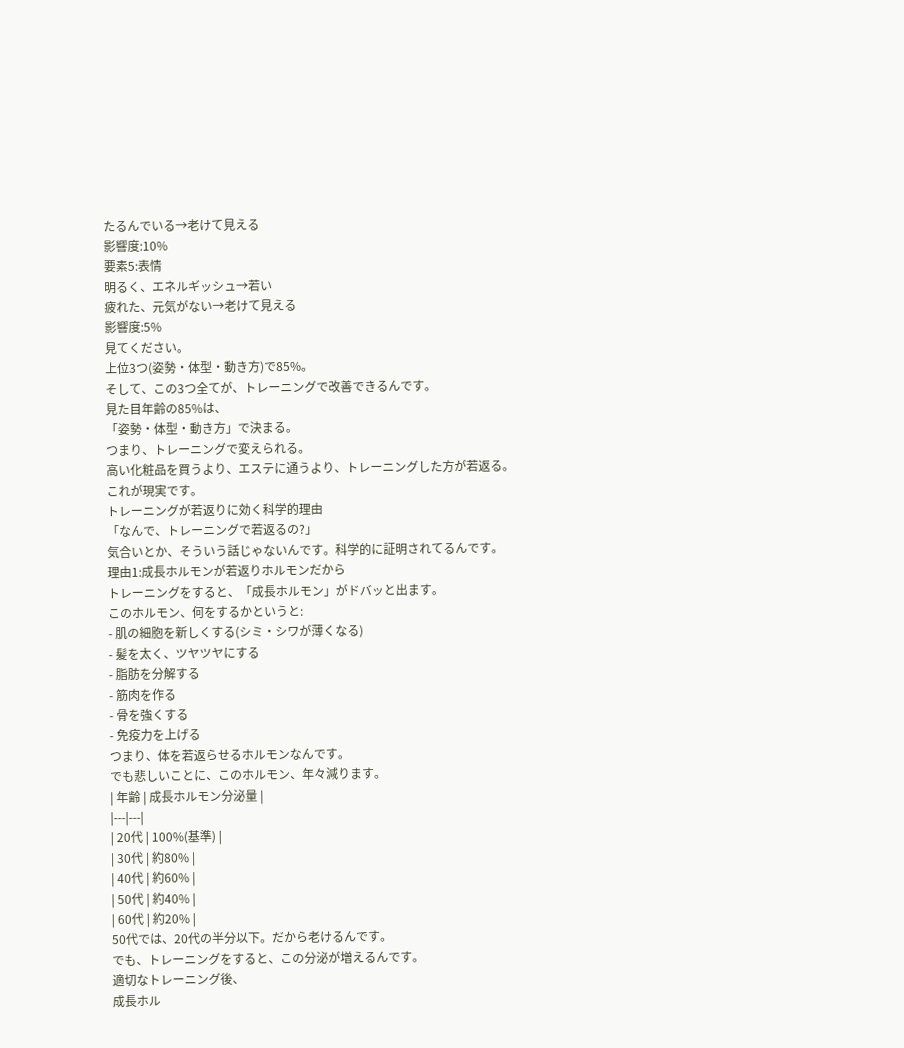たるんでいる→老けて見える
影響度:10%
要素5:表情
明るく、エネルギッシュ→若い
疲れた、元気がない→老けて見える
影響度:5%
見てください。
上位3つ(姿勢・体型・動き方)で85%。
そして、この3つ全てが、トレーニングで改善できるんです。
見た目年齢の85%は、
「姿勢・体型・動き方」で決まる。
つまり、トレーニングで変えられる。
高い化粧品を買うより、エステに通うより、トレーニングした方が若返る。
これが現実です。
トレーニングが若返りに効く科学的理由
「なんで、トレーニングで若返るの?」
気合いとか、そういう話じゃないんです。科学的に証明されてるんです。
理由1:成長ホルモンが若返りホルモンだから
トレーニングをすると、「成長ホルモン」がドバッと出ます。
このホルモン、何をするかというと:
- 肌の細胞を新しくする(シミ・シワが薄くなる)
- 髪を太く、ツヤツヤにする
- 脂肪を分解する
- 筋肉を作る
- 骨を強くする
- 免疫力を上げる
つまり、体を若返らせるホルモンなんです。
でも悲しいことに、このホルモン、年々減ります。
| 年齢 | 成長ホルモン分泌量 |
|---|---|
| 20代 | 100%(基準) |
| 30代 | 約80% |
| 40代 | 約60% |
| 50代 | 約40% |
| 60代 | 約20% |
50代では、20代の半分以下。だから老けるんです。
でも、トレーニングをすると、この分泌が増えるんです。
適切なトレーニング後、
成長ホル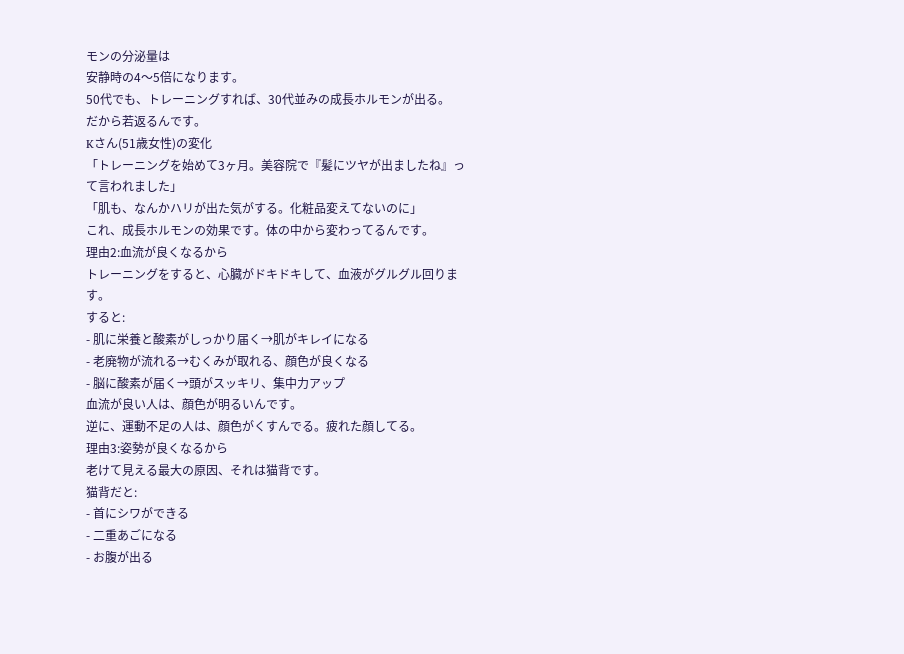モンの分泌量は
安静時の4〜5倍になります。
50代でも、トレーニングすれば、30代並みの成長ホルモンが出る。
だから若返るんです。
Kさん(51歳女性)の変化
「トレーニングを始めて3ヶ月。美容院で『髪にツヤが出ましたね』って言われました」
「肌も、なんかハリが出た気がする。化粧品変えてないのに」
これ、成長ホルモンの効果です。体の中から変わってるんです。
理由2:血流が良くなるから
トレーニングをすると、心臓がドキドキして、血液がグルグル回ります。
すると:
- 肌に栄養と酸素がしっかり届く→肌がキレイになる
- 老廃物が流れる→むくみが取れる、顔色が良くなる
- 脳に酸素が届く→頭がスッキリ、集中力アップ
血流が良い人は、顔色が明るいんです。
逆に、運動不足の人は、顔色がくすんでる。疲れた顔してる。
理由3:姿勢が良くなるから
老けて見える最大の原因、それは猫背です。
猫背だと:
- 首にシワができる
- 二重あごになる
- お腹が出る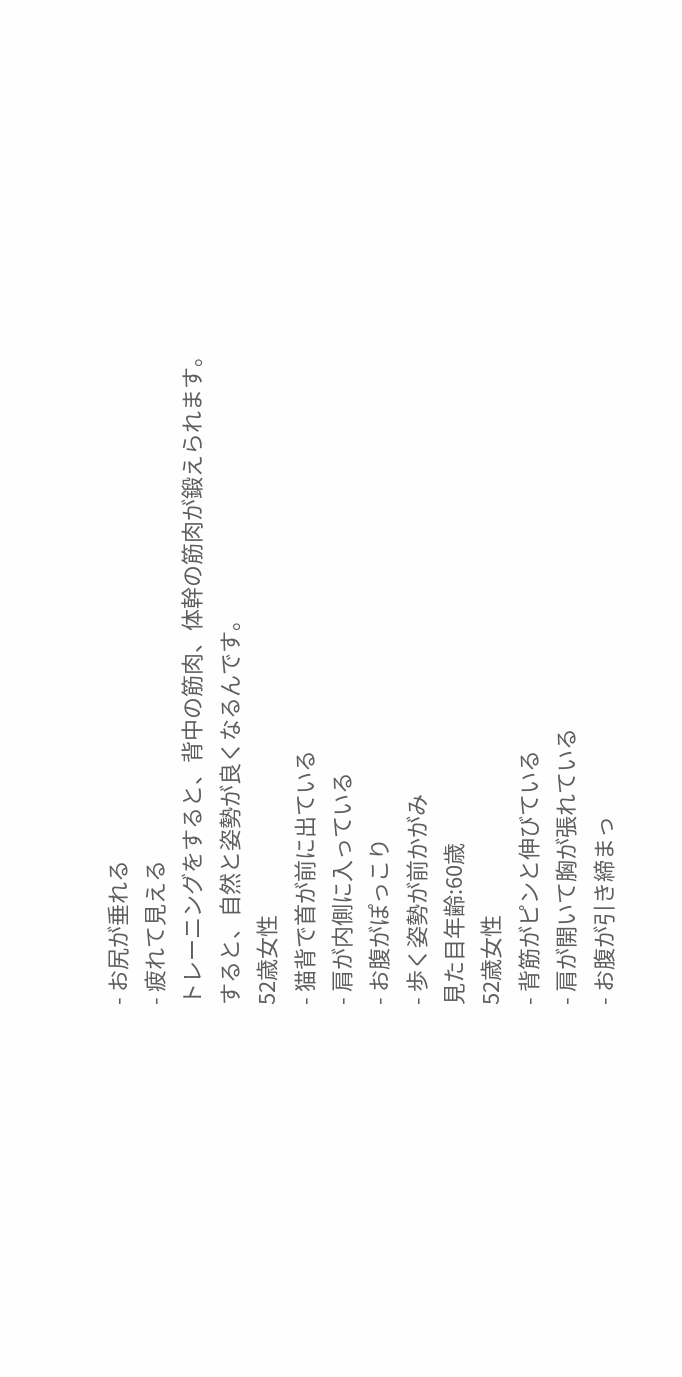- お尻が垂れる
- 疲れて見える
トレーニングをすると、背中の筋肉、体幹の筋肉が鍛えられます。
すると、自然と姿勢が良くなるんです。
52歳女性
- 猫背で首が前に出ている
- 肩が内側に入っている
- お腹がぽっこり
- 歩く姿勢が前かがみ
見た目年齢:60歳
52歳女性
- 背筋がピンと伸びている
- 肩が開いて胸が張れている
- お腹が引き締まっ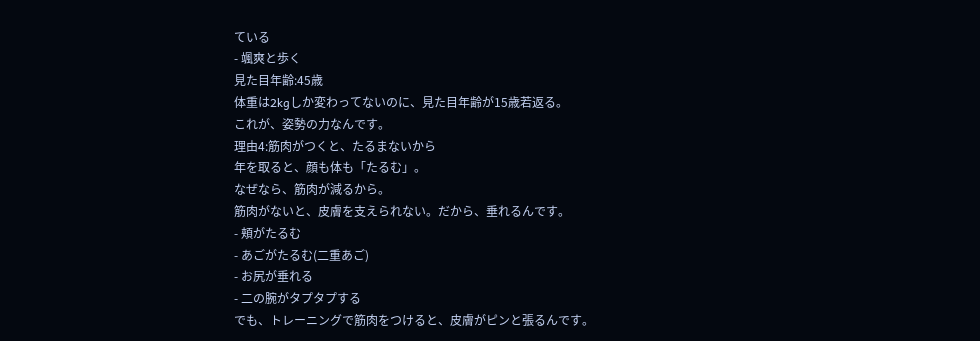ている
- 颯爽と歩く
見た目年齢:45歳
体重は2kgしか変わってないのに、見た目年齢が15歳若返る。
これが、姿勢の力なんです。
理由4:筋肉がつくと、たるまないから
年を取ると、顔も体も「たるむ」。
なぜなら、筋肉が減るから。
筋肉がないと、皮膚を支えられない。だから、垂れるんです。
- 頬がたるむ
- あごがたるむ(二重あご)
- お尻が垂れる
- 二の腕がタプタプする
でも、トレーニングで筋肉をつけると、皮膚がピンと張るんです。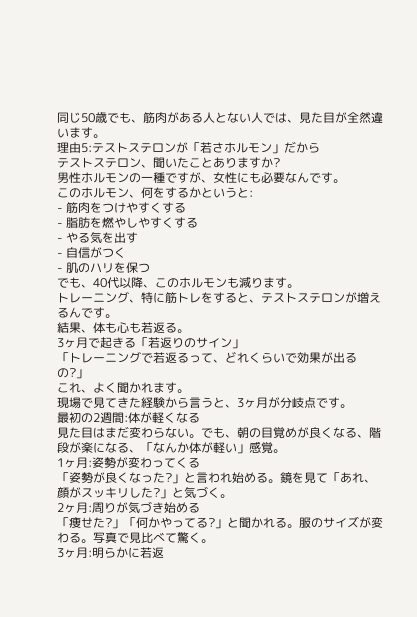同じ50歳でも、筋肉がある人とない人では、見た目が全然違います。
理由5:テストステロンが「若さホルモン」だから
テストステロン、聞いたことありますか?
男性ホルモンの一種ですが、女性にも必要なんです。
このホルモン、何をするかというと:
- 筋肉をつけやすくする
- 脂肪を燃やしやすくする
- やる気を出す
- 自信がつく
- 肌のハリを保つ
でも、40代以降、このホルモンも減ります。
トレーニング、特に筋トレをすると、テストステロンが増えるんです。
結果、体も心も若返る。
3ヶ月で起きる「若返りのサイン」
「トレーニングで若返るって、どれくらいで効果が出るの?」
これ、よく聞かれます。
現場で見てきた経験から言うと、3ヶ月が分岐点です。
最初の2週間:体が軽くなる
見た目はまだ変わらない。でも、朝の目覚めが良くなる、階段が楽になる、「なんか体が軽い」感覚。
1ヶ月:姿勢が変わってくる
「姿勢が良くなった?」と言われ始める。鏡を見て「あれ、顔がスッキリした?」と気づく。
2ヶ月:周りが気づき始める
「痩せた?」「何かやってる?」と聞かれる。服のサイズが変わる。写真で見比べて驚く。
3ヶ月:明らかに若返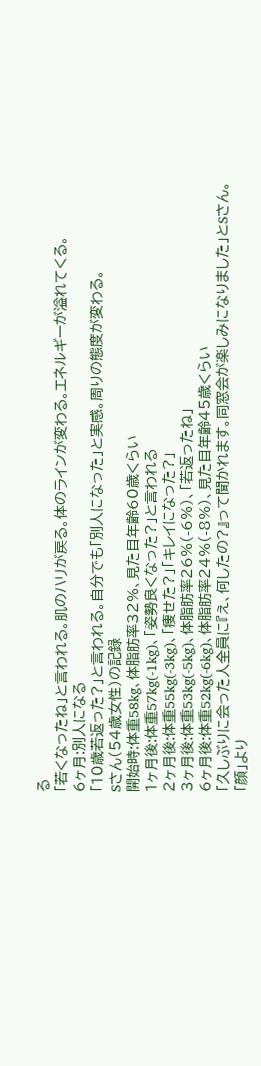る
「若くなったね」と言われる。肌のハリが戻る。体のラインが変わる。エネルギーが溢れてくる。
6ヶ月:別人になる
「10歳若返った?」と言われる。自分でも「別人になった」と実感。周りの態度が変わる。
Sさん(54歳女性)の記録
開始時:体重58kg、体脂肪率32%、見た目年齢60歳くらい
1ヶ月後:体重57kg(-1kg)、「姿勢良くなった?」と言われる
2ヶ月後:体重55kg(-3kg)、「痩せた?」「キレイになった?」
3ヶ月後:体重53kg(-5kg)、体脂肪率26%(-6%)、「若返ったね」
6ヶ月後:体重52kg(-6kg)、体脂肪率24%(-8%)、見た目年齢45歳くらい
「久しぶりに会った人全員に『え、何したの?』って聞かれます。同窓会が楽しみになりました」とSさん。
「顔」より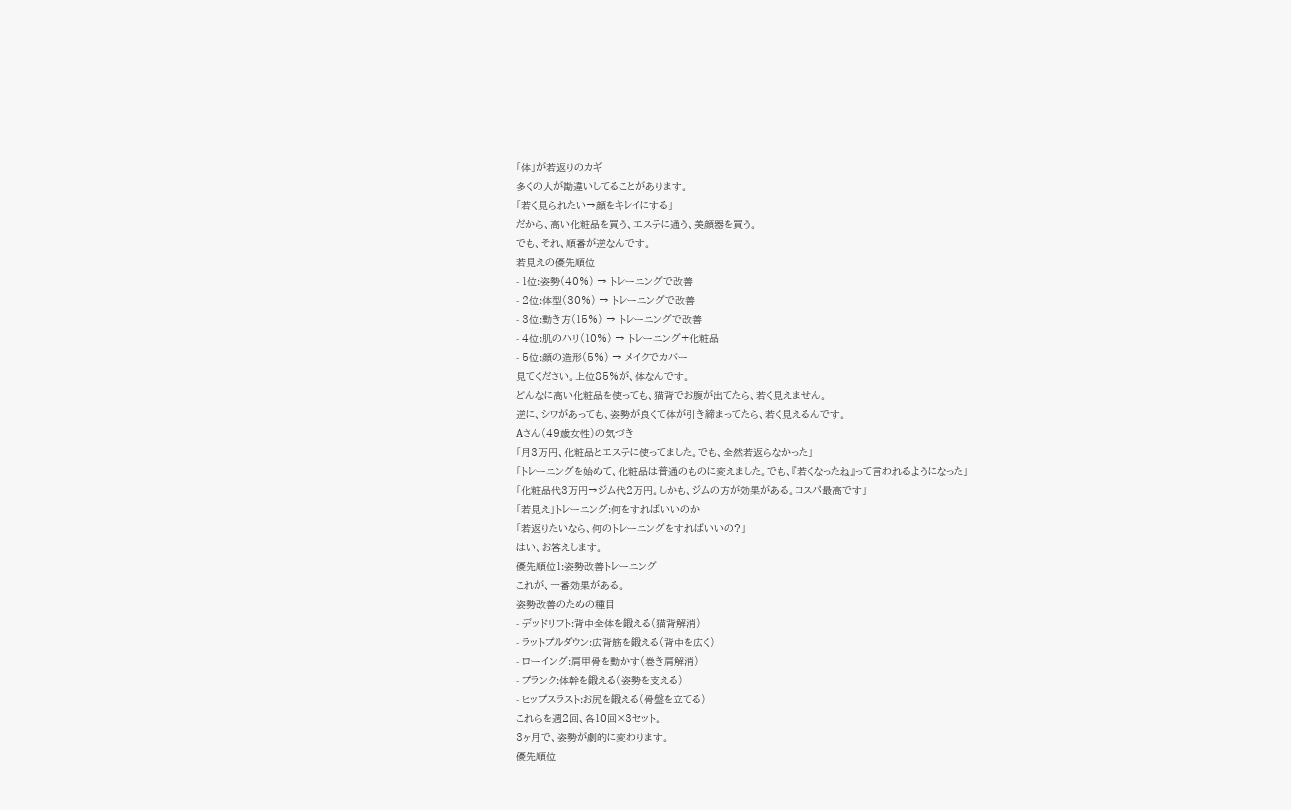「体」が若返りのカギ
多くの人が勘違いしてることがあります。
「若く見られたい→顔をキレイにする」
だから、高い化粧品を買う、エステに通う、美顔器を買う。
でも、それ、順番が逆なんです。
若見えの優先順位
- 1位:姿勢(40%) → トレーニングで改善
- 2位:体型(30%) → トレーニングで改善
- 3位:動き方(15%) → トレーニングで改善
- 4位:肌のハリ(10%) → トレーニング+化粧品
- 5位:顔の造形(5%) → メイクでカバー
見てください。上位85%が、体なんです。
どんなに高い化粧品を使っても、猫背でお腹が出てたら、若く見えません。
逆に、シワがあっても、姿勢が良くて体が引き締まってたら、若く見えるんです。
Aさん(49歳女性)の気づき
「月3万円、化粧品とエステに使ってました。でも、全然若返らなかった」
「トレーニングを始めて、化粧品は普通のものに変えました。でも、『若くなったね』って言われるようになった」
「化粧品代3万円→ジム代2万円。しかも、ジムの方が効果がある。コスパ最高です」
「若見え」トレーニング:何をすればいいのか
「若返りたいなら、何のトレーニングをすればいいの?」
はい、お答えします。
優先順位1:姿勢改善トレーニング
これが、一番効果がある。
姿勢改善のための種目
- デッドリフト:背中全体を鍛える(猫背解消)
- ラットプルダウン:広背筋を鍛える(背中を広く)
- ローイング:肩甲骨を動かす(巻き肩解消)
- プランク:体幹を鍛える(姿勢を支える)
- ヒップスラスト:お尻を鍛える(骨盤を立てる)
これらを週2回、各10回×3セット。
3ヶ月で、姿勢が劇的に変わります。
優先順位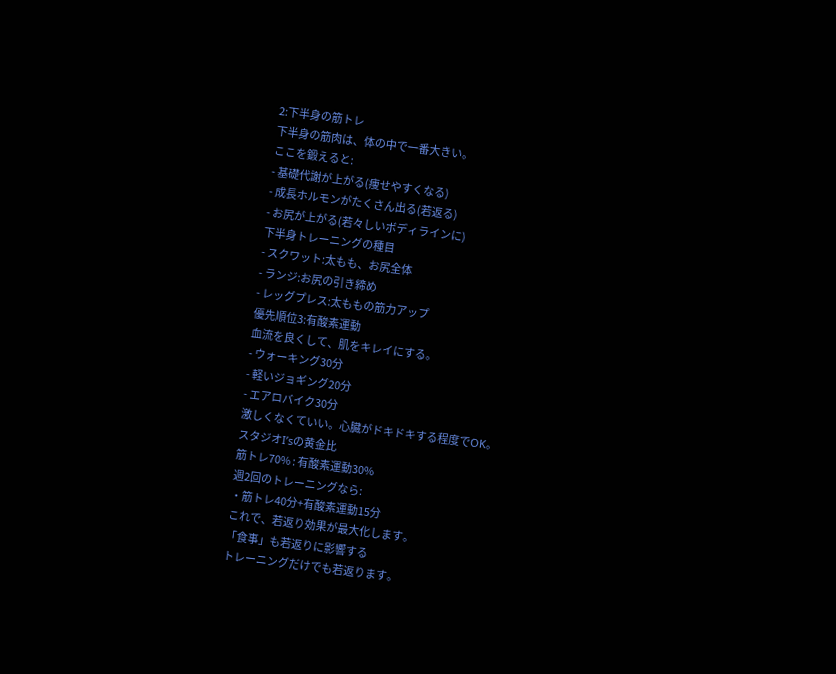2:下半身の筋トレ
下半身の筋肉は、体の中で一番大きい。
ここを鍛えると:
- 基礎代謝が上がる(痩せやすくなる)
- 成長ホルモンがたくさん出る(若返る)
- お尻が上がる(若々しいボディラインに)
下半身トレーニングの種目
- スクワット:太もも、お尻全体
- ランジ:お尻の引き締め
- レッグプレス:太ももの筋力アップ
優先順位3:有酸素運動
血流を良くして、肌をキレイにする。
- ウォーキング30分
- 軽いジョギング20分
- エアロバイク30分
激しくなくていい。心臓がドキドキする程度でOK。
スタジオI’sの黄金比
筋トレ70% : 有酸素運動30%
週2回のトレーニングなら:
・筋トレ40分+有酸素運動15分
これで、若返り効果が最大化します。
「食事」も若返りに影響する
トレーニングだけでも若返ります。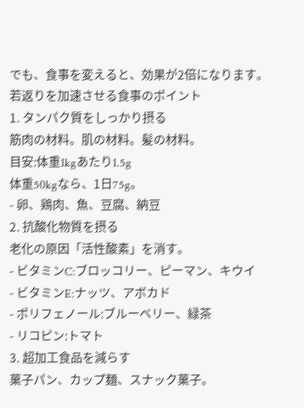でも、食事を変えると、効果が2倍になります。
若返りを加速させる食事のポイント
1. タンパク質をしっかり摂る
筋肉の材料。肌の材料。髪の材料。
目安:体重1kgあたり1.5g
体重50kgなら、1日75g。
- 卵、鶏肉、魚、豆腐、納豆
2. 抗酸化物質を摂る
老化の原因「活性酸素」を消す。
- ビタミンC:ブロッコリー、ピーマン、キウイ
- ビタミンE:ナッツ、アボカド
- ポリフェノール:ブルーベリー、緑茶
- リコピン:トマト
3. 超加工食品を減らす
菓子パン、カップ麺、スナック菓子。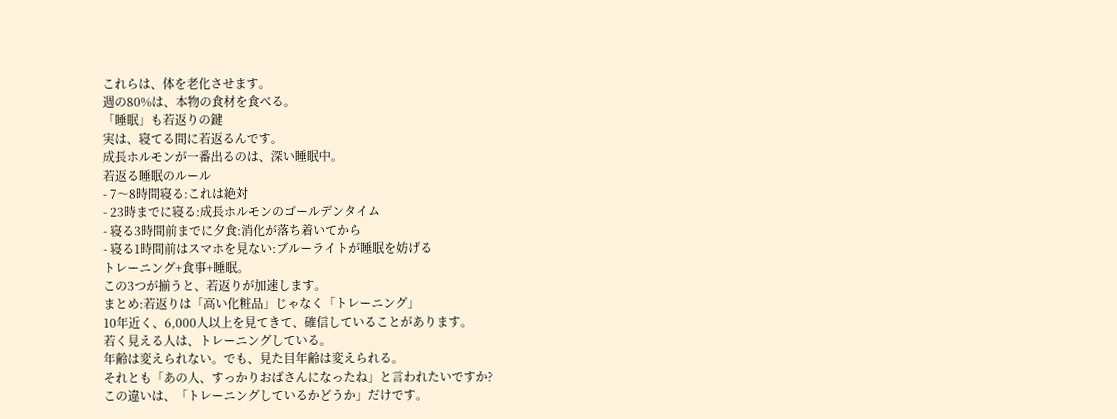これらは、体を老化させます。
週の80%は、本物の食材を食べる。
「睡眠」も若返りの鍵
実は、寝てる間に若返るんです。
成長ホルモンが一番出るのは、深い睡眠中。
若返る睡眠のルール
- 7〜8時間寝る:これは絶対
- 23時までに寝る:成長ホルモンのゴールデンタイム
- 寝る3時間前までに夕食:消化が落ち着いてから
- 寝る1時間前はスマホを見ない:ブルーライトが睡眠を妨げる
トレーニング+食事+睡眠。
この3つが揃うと、若返りが加速します。
まとめ:若返りは「高い化粧品」じゃなく「トレーニング」
10年近く、6,000人以上を見てきて、確信していることがあります。
若く見える人は、トレーニングしている。
年齢は変えられない。でも、見た目年齢は変えられる。
それとも「あの人、すっかりおばさんになったね」と言われたいですか?
この違いは、「トレーニングしているかどうか」だけです。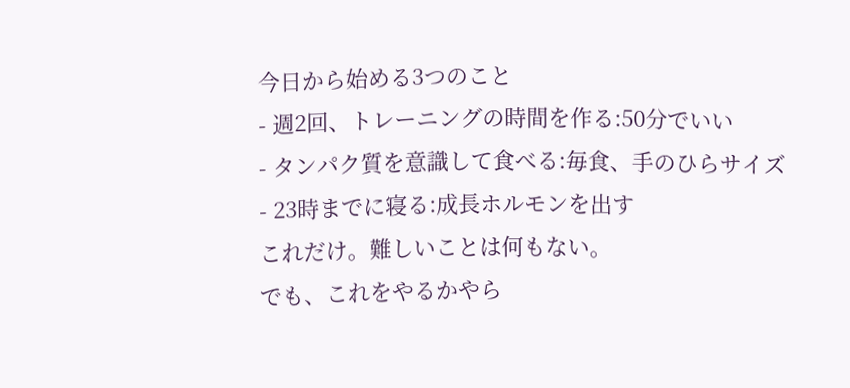今日から始める3つのこと
- 週2回、トレーニングの時間を作る:50分でいい
- タンパク質を意識して食べる:毎食、手のひらサイズ
- 23時までに寝る:成長ホルモンを出す
これだけ。難しいことは何もない。
でも、これをやるかやら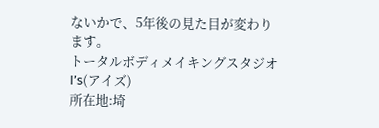ないかで、5年後の見た目が変わります。
トータルボディメイキングスタジオI’s(アイズ)
所在地:埼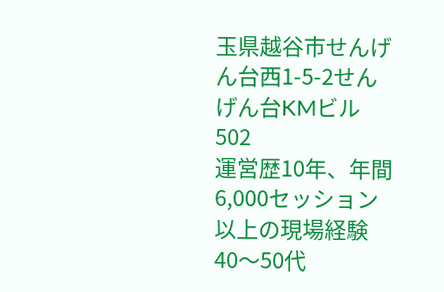玉県越谷市せんげん台西1-5-2せんげん台KMビル502
運営歴10年、年間6,000セッション以上の現場経験
40〜50代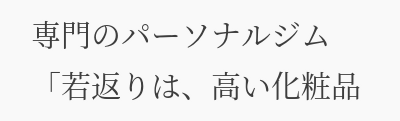専門のパーソナルジム
「若返りは、高い化粧品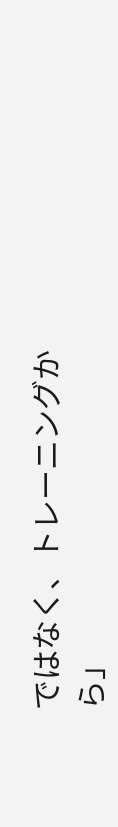ではなく、トレーニングから」